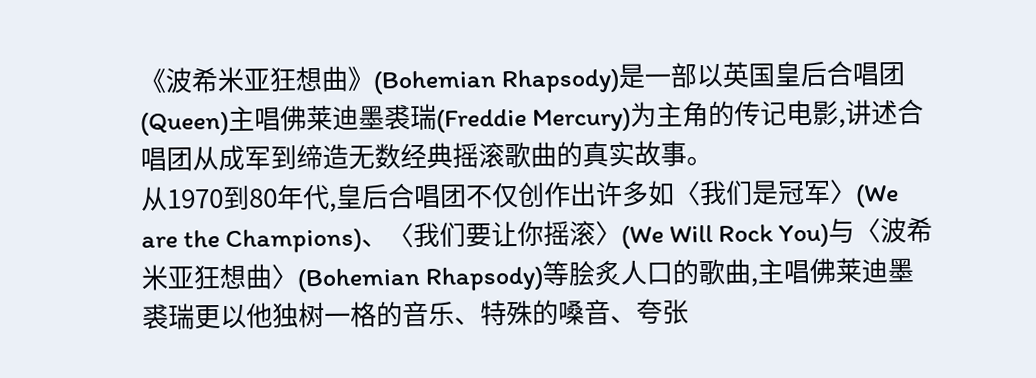《波希米亚狂想曲》(Bohemian Rhapsody)是一部以英国皇后合唱团(Queen)主唱佛莱迪墨裘瑞(Freddie Mercury)为主角的传记电影,讲述合唱团从成军到缔造无数经典摇滚歌曲的真实故事。
从1970到80年代,皇后合唱团不仅创作出许多如〈我们是冠军〉(We are the Champions)、〈我们要让你摇滚〉(We Will Rock You)与〈波希米亚狂想曲〉(Bohemian Rhapsody)等脍炙人口的歌曲,主唱佛莱迪墨裘瑞更以他独树一格的音乐、特殊的嗓音、夸张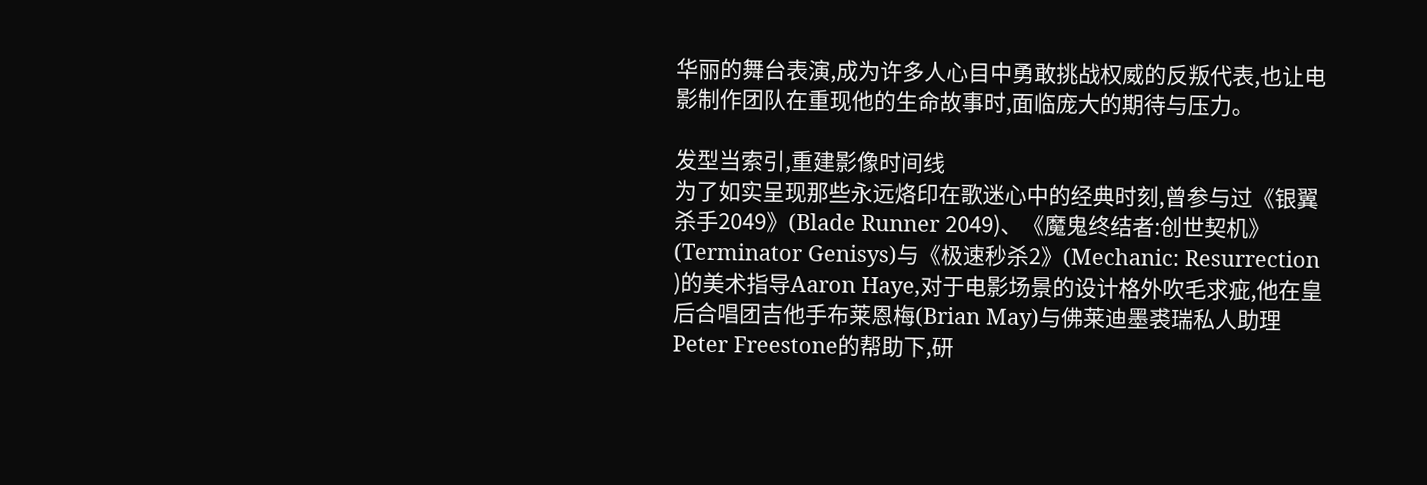华丽的舞台表演,成为许多人心目中勇敢挑战权威的反叛代表,也让电影制作团队在重现他的生命故事时,面临庞大的期待与压力。

发型当索引,重建影像时间线
为了如实呈现那些永远烙印在歌迷心中的经典时刻,曾参与过《银翼杀手2049》(Blade Runner 2049)、《魔鬼终结者:创世契机》(Terminator Genisys)与《极速秒杀2》(Mechanic: Resurrection )的美术指导Aaron Haye,对于电影场景的设计格外吹毛求疵,他在皇后合唱团吉他手布莱恩梅(Brian May)与佛莱迪墨裘瑞私人助理Peter Freestone的帮助下,研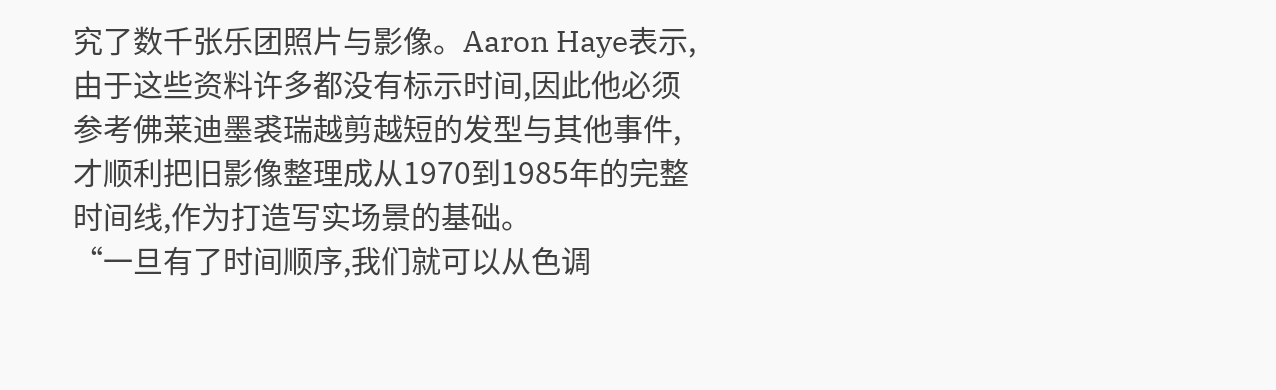究了数千张乐团照片与影像。Aaron Haye表示,由于这些资料许多都没有标示时间,因此他必须参考佛莱迪墨裘瑞越剪越短的发型与其他事件,才顺利把旧影像整理成从1970到1985年的完整时间线,作为打造写实场景的基础。
“一旦有了时间顺序,我们就可以从色调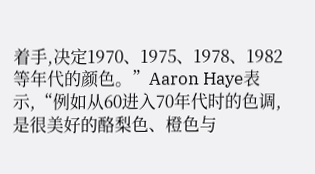着手,决定1970、1975、1978、1982等年代的颜色。”Aaron Haye表示,“例如从60进入70年代时的色调,是很美好的酪梨色、橙色与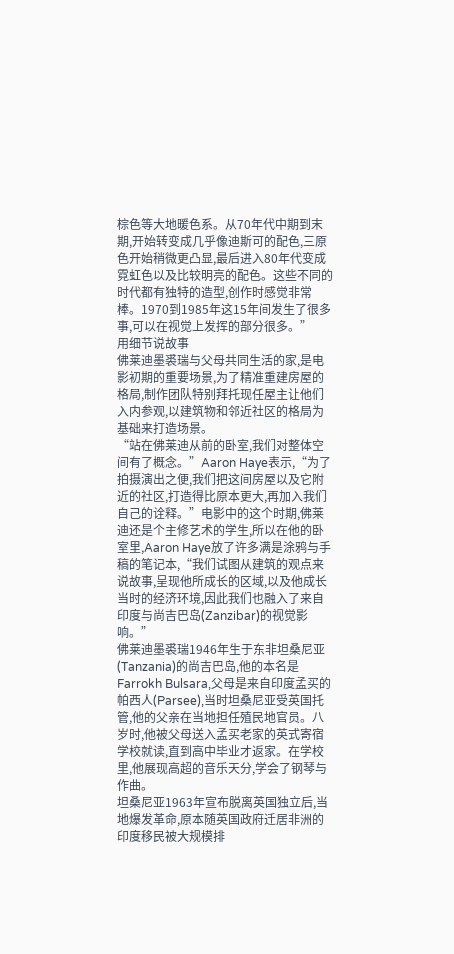棕色等大地暖色系。从70年代中期到末期,开始转变成几乎像迪斯可的配色,三原色开始稍微更凸显,最后进入80年代变成霓虹色以及比较明亮的配色。这些不同的时代都有独特的造型,创作时感觉非常棒。1970到1985年这15年间发生了很多事,可以在视觉上发挥的部分很多。”
用细节说故事
佛莱迪墨裘瑞与父母共同生活的家,是电影初期的重要场景,为了精准重建房屋的格局,制作团队特别拜托现任屋主让他们入内参观,以建筑物和邻近社区的格局为基础来打造场景。
“站在佛莱迪从前的卧室,我们对整体空间有了概念。”Aaron Haye表示,“为了拍摄演出之便,我们把这间房屋以及它附近的社区,打造得比原本更大,再加入我们自己的诠释。”电影中的这个时期,佛莱迪还是个主修艺术的学生,所以在他的卧室里,Aaron Haye放了许多满是涂鸦与手稿的笔记本,“我们试图从建筑的观点来说故事,呈现他所成长的区域,以及他成长当时的经济环境,因此我们也融入了来自印度与尚吉巴岛(Zanzibar)的视觉影响。”
佛莱迪墨裘瑞1946年生于东非坦桑尼亚(Tanzania)的尚吉巴岛,他的本名是Farrokh Bulsara,父母是来自印度孟买的帕西人(Parsee),当时坦桑尼亚受英国托管,他的父亲在当地担任殖民地官员。八岁时,他被父母送入孟买老家的英式寄宿学校就读,直到高中毕业才返家。在学校里,他展现高超的音乐天分,学会了钢琴与作曲。
坦桑尼亚1963年宣布脱离英国独立后,当地爆发革命,原本随英国政府迁居非洲的印度移民被大规模排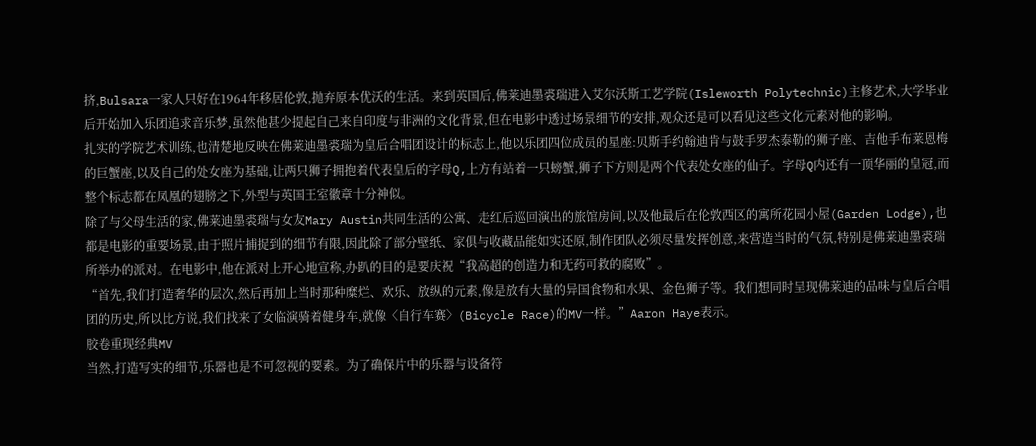挤,Bulsara一家人只好在1964年移居伦敦,抛弃原本优沃的生活。来到英国后,佛莱迪墨裘瑞进入艾尔沃斯工艺学院(Isleworth Polytechnic)主修艺术,大学毕业后开始加入乐团追求音乐梦,虽然他甚少提起自己来自印度与非洲的文化背景,但在电影中透过场景细节的安排,观众还是可以看见这些文化元素对他的影响。
扎实的学院艺术训练,也清楚地反映在佛莱迪墨裘瑞为皇后合唱团设计的标志上,他以乐团四位成员的星座:贝斯手约翰迪肯与鼓手罗杰泰勒的狮子座、吉他手布莱恩梅的巨蟹座,以及自己的处女座为基础,让两只狮子拥抱着代表皇后的字母Q,上方有站着一只螃蟹,狮子下方则是两个代表处女座的仙子。字母Q内还有一顶华丽的皇冠,而整个标志都在凤凰的翅膀之下,外型与英国王室徽章十分神似。
除了与父母生活的家,佛莱迪墨裘瑞与女友Mary Austin共同生活的公寓、走红后巡回演出的旅馆房间,以及他最后在伦敦西区的寓所花园小屋(Garden Lodge),也都是电影的重要场景,由于照片捕捉到的细节有限,因此除了部分壁纸、家俱与收藏品能如实还原,制作团队必须尽量发挥创意,来营造当时的气氛,特别是佛莱迪墨裘瑞所举办的派对。在电影中,他在派对上开心地宣称,办趴的目的是要庆祝“我高超的创造力和无药可救的腐败”。
“首先,我们打造奢华的层次,然后再加上当时那种糜烂、欢乐、放纵的元素,像是放有大量的异国食物和水果、金色狮子等。我们想同时呈现佛莱迪的品味与皇后合唱团的历史,所以比方说,我们找来了女临演骑着健身车,就像〈自行车赛〉(Bicycle Race)的MV一样。”Aaron Haye表示。
胶卷重现经典MV
当然,打造写实的细节,乐器也是不可忽视的要素。为了确保片中的乐器与设备符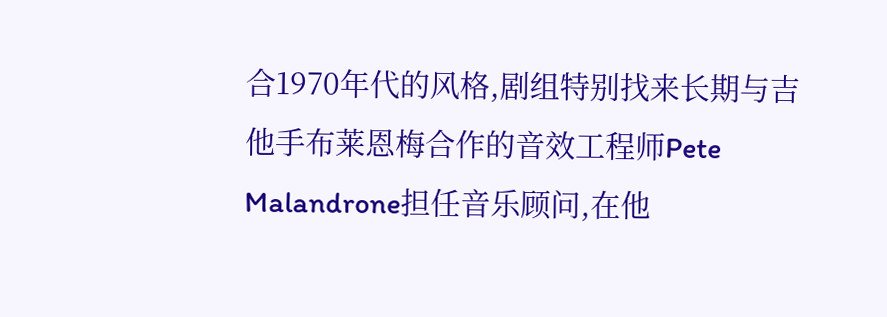合1970年代的风格,剧组特别找来长期与吉他手布莱恩梅合作的音效工程师Pete Malandrone担任音乐顾问,在他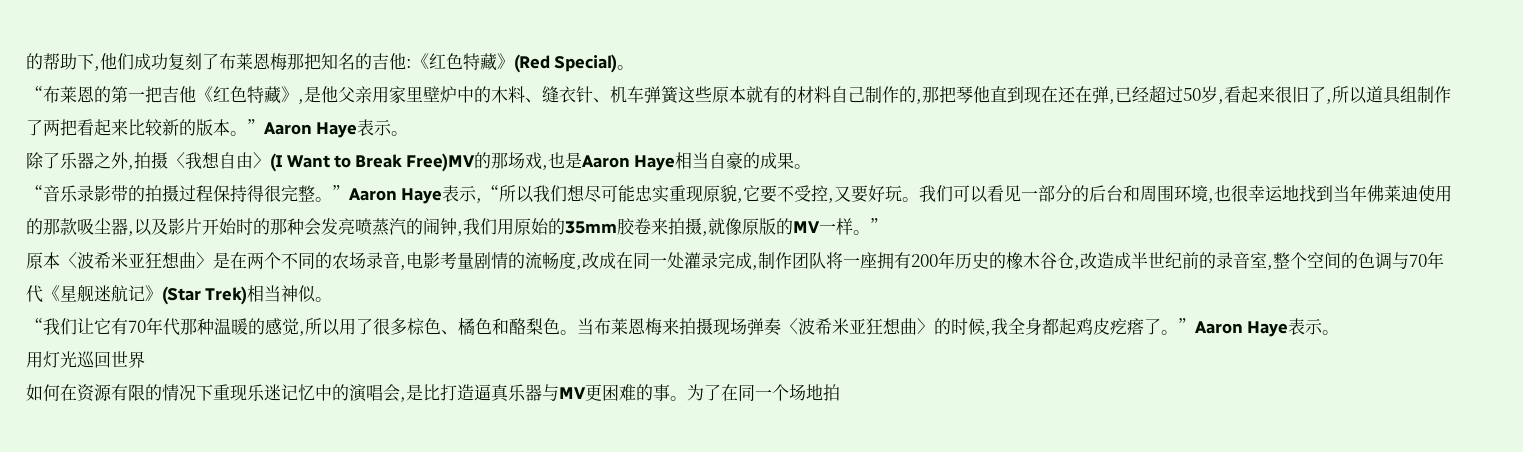的帮助下,他们成功复刻了布莱恩梅那把知名的吉他:《红色特藏》(Red Special)。
“布莱恩的第一把吉他《红色特藏》,是他父亲用家里壁炉中的木料、缝衣针、机车弹簧这些原本就有的材料自己制作的,那把琴他直到现在还在弹,已经超过50岁,看起来很旧了,所以道具组制作了两把看起来比较新的版本。”Aaron Haye表示。
除了乐器之外,拍摄〈我想自由〉(I Want to Break Free)MV的那场戏,也是Aaron Haye相当自豪的成果。
“音乐录影带的拍摄过程保持得很完整。”Aaron Haye表示,“所以我们想尽可能忠实重现原貌,它要不受控,又要好玩。我们可以看见一部分的后台和周围环境,也很幸运地找到当年佛莱迪使用的那款吸尘器,以及影片开始时的那种会发亮喷蒸汽的闹钟,我们用原始的35mm胶卷来拍摄,就像原版的MV一样。”
原本〈波希米亚狂想曲〉是在两个不同的农场录音,电影考量剧情的流畅度,改成在同一处灌录完成,制作团队将一座拥有200年历史的橡木谷仓,改造成半世纪前的录音室,整个空间的色调与70年代《星舰迷航记》(Star Trek)相当神似。
“我们让它有70年代那种温暖的感觉,所以用了很多棕色、橘色和酪梨色。当布莱恩梅来拍摄现场弹奏〈波希米亚狂想曲〉的时候,我全身都起鸡皮疙瘩了。”Aaron Haye表示。
用灯光巡回世界
如何在资源有限的情况下重现乐迷记忆中的演唱会,是比打造逼真乐器与MV更困难的事。为了在同一个场地拍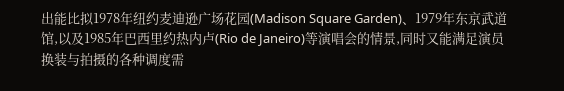出能比拟1978年纽约麦迪逊广场花园(Madison Square Garden)、1979年东京武道馆,以及1985年巴西里约热内卢(Rio de Janeiro)等演唱会的情景,同时又能满足演员换装与拍摄的各种调度需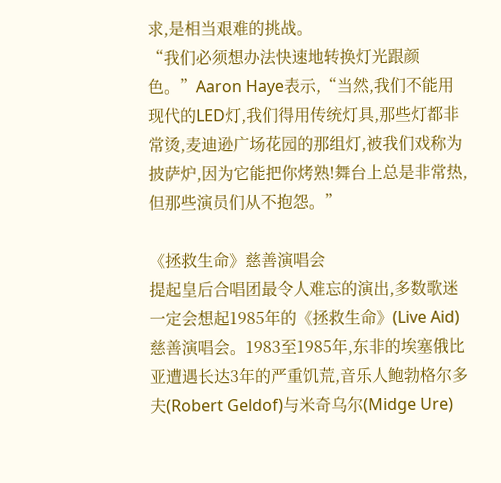求,是相当艰难的挑战。
“我们必须想办法快速地转换灯光跟颜色。”Aaron Haye表示,“当然,我们不能用现代的LED灯,我们得用传统灯具,那些灯都非常烫,麦迪逊广场花园的那组灯,被我们戏称为披萨炉,因为它能把你烤熟!舞台上总是非常热,但那些演员们从不抱怨。”

《拯救生命》慈善演唱会
提起皇后合唱团最令人难忘的演出,多数歌迷一定会想起1985年的《拯救生命》(Live Aid)慈善演唱会。1983至1985年,东非的埃塞俄比亚遭遇长达3年的严重饥荒,音乐人鲍勃格尔多夫(Robert Geldof)与米奇乌尔(Midge Ure)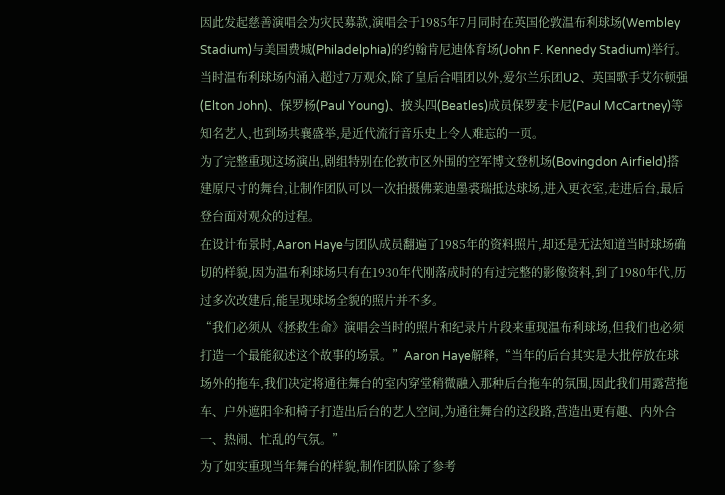因此发起慈善演唱会为灾民募款,演唱会于1985年7月同时在英国伦敦温布利球场(Wembley Stadium)与美国费城(Philadelphia)的约翰肯尼迪体育场(John F. Kennedy Stadium)举行。
当时温布利球场内涌入超过7万观众,除了皇后合唱团以外,爱尔兰乐团U2、英国歌手艾尔顿强(Elton John)、保罗杨(Paul Young)、披头四(Beatles)成员保罗麦卡尼(Paul McCartney)等知名艺人,也到场共襄盛举,是近代流行音乐史上令人难忘的一页。
为了完整重现这场演出,剧组特别在伦敦市区外围的空军博文登机场(Bovingdon Airfield)搭建原尺寸的舞台,让制作团队可以一次拍摄佛莱迪墨裘瑞抵达球场,进入更衣室,走进后台,最后登台面对观众的过程。
在设计布景时,Aaron Haye与团队成员翻遍了1985年的资料照片,却还是无法知道当时球场确切的样貌,因为温布利球场只有在1930年代刚落成时的有过完整的影像资料,到了1980年代,历过多次改建后,能呈现球场全貌的照片并不多。
“我们必须从《拯救生命》演唱会当时的照片和纪录片片段来重现温布利球场,但我们也必须打造一个最能叙述这个故事的场景。”Aaron Haye解释,“当年的后台其实是大批停放在球场外的拖车,我们决定将通往舞台的室内穿堂稍微融入那种后台拖车的氛围,因此我们用露营拖车、户外遮阳伞和椅子打造出后台的艺人空间,为通往舞台的这段路,营造出更有趣、内外合一、热闹、忙乱的气氛。”
为了如实重现当年舞台的样貌,制作团队除了参考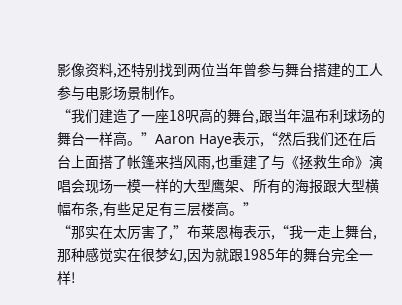影像资料,还特别找到两位当年曾参与舞台搭建的工人参与电影场景制作。
“我们建造了一座18呎高的舞台,跟当年温布利球场的舞台一样高。”Aaron Haye表示,“然后我们还在后台上面搭了帐篷来挡风雨,也重建了与《拯救生命》演唱会现场一模一样的大型鹰架、所有的海报跟大型横幅布条,有些足足有三层楼高。”
“那实在太厉害了,”布莱恩梅表示,“我一走上舞台,那种感觉实在很梦幻,因为就跟1985年的舞台完全一样!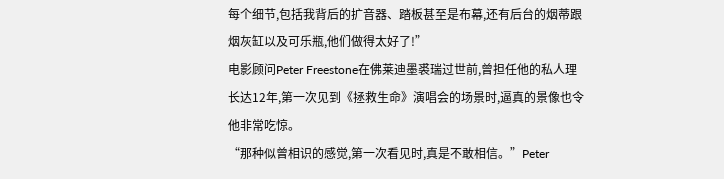每个细节,包括我背后的扩音器、踏板甚至是布幕,还有后台的烟蒂跟烟灰缸以及可乐瓶,他们做得太好了!”
电影顾问Peter Freestone在佛莱迪墨裘瑞过世前,曾担任他的私人理长达12年,第一次见到《拯救生命》演唱会的场景时,逼真的景像也令他非常吃惊。
“那种似曾相识的感觉,第一次看见时,真是不敢相信。”Peter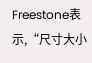Freestone表示,“尺寸大小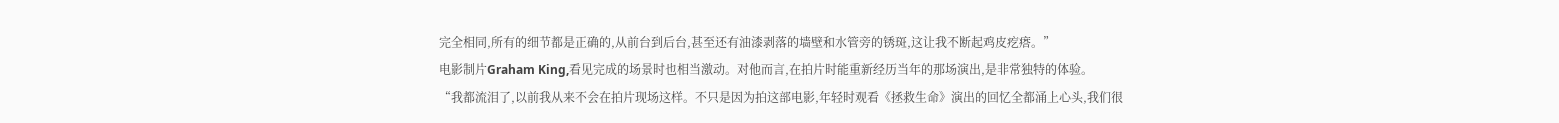完全相同,所有的细节都是正确的,从前台到后台,甚至还有油漆剥落的墙壁和水管旁的锈斑,这让我不断起鸡皮疙瘩。”
电影制片Graham King,看见完成的场景时也相当激动。对他而言,在拍片时能重新经历当年的那场演出,是非常独特的体验。
“我都流泪了,以前我从来不会在拍片现场这样。不只是因为拍这部电影,年轻时观看《拯救生命》演出的回忆全都涌上心头,我们很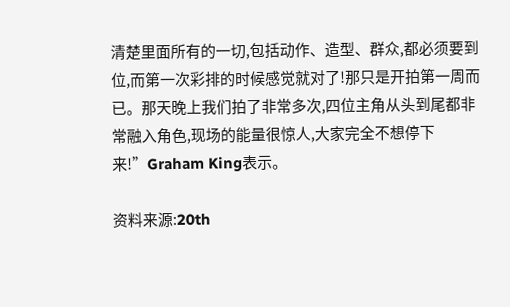清楚里面所有的一切,包括动作、造型、群众,都必须要到位,而第一次彩排的时候感觉就对了!那只是开拍第一周而已。那天晚上我们拍了非常多次,四位主角从头到尾都非常融入角色,现场的能量很惊人,大家完全不想停下来!”Graham King表示。

资料来源:20th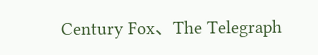Century Fox、The Telegraph